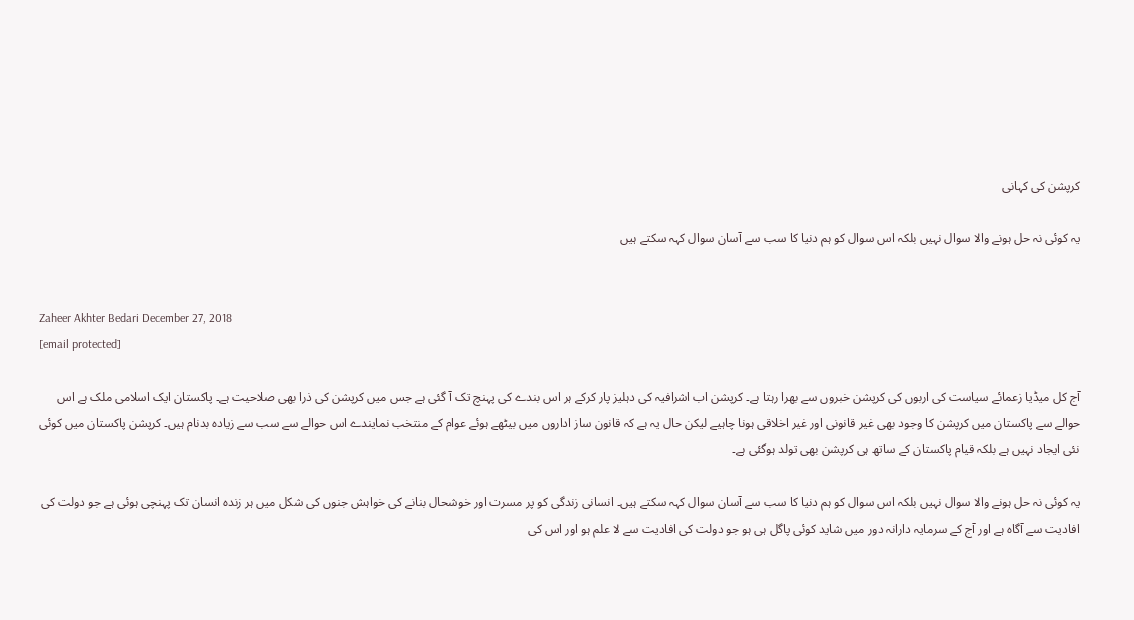کرپشن کی کہانی

یہ کوئی نہ حل ہونے والا سوال نہیں بلکہ اس سوال کو ہم دنیا کا سب سے آسان سوال کہہ سکتے ہیں


Zaheer Akhter Bedari December 27, 2018
[email protected]

آج کل میڈیا زعمائے سیاست کی اربوں کی کرپشن خبروں سے بھرا رہتا ہے۔ کرپشن اب اشرافیہ کی دہلیز پار کرکے ہر اس بندے کی پہنچ تک آ گئی ہے جس میں کرپشن کی ذرا بھی صلاحیت ہے۔ پاکستان ایک اسلامی ملک ہے اس حوالے سے پاکستان میں کرپشن کا وجود بھی غیر قانونی اور غیر اخلاقی ہونا چاہیے لیکن حال یہ ہے کہ قانون ساز اداروں میں بیٹھے ہوئے عوام کے منتخب نمایندے اس حوالے سے سب سے زیادہ بدنام ہیں۔ کرپشن پاکستان میں کوئی نئی ایجاد نہیں ہے بلکہ قیام پاکستان کے ساتھ ہی کرپشن بھی تولد ہوگئی ہے۔

یہ کوئی نہ حل ہونے والا سوال نہیں بلکہ اس سوال کو ہم دنیا کا سب سے آسان سوال کہہ سکتے ہیں۔ انسانی زندگی کو پر مسرت اور خوشحال بنانے کی خواہش جنوں کی شکل میں ہر زندہ انسان تک پہنچی ہوئی ہے جو دولت کی افادیت سے آگاہ ہے اور آج کے سرمایہ دارانہ دور میں شاید کوئی پاگل ہی ہو جو دولت کی افادیت سے لا علم ہو اور اس کی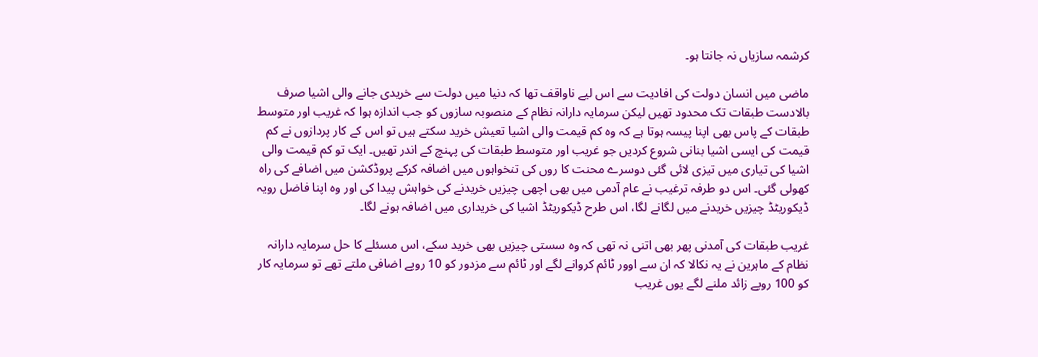کرشمہ سازیاں نہ جانتا ہو۔

ماضی میں انسان دولت کی افادیت سے اس لیے ناواقف تھا کہ دنیا میں دولت سے خریدی جانے والی اشیا صرف بالادست طبقات تک محدود تھیں لیکن سرمایہ دارانہ نظام کے منصوبہ سازوں کو جب اندازہ ہوا کہ غریب اور متوسط طبقات کے پاس بھی اپنا پیسہ ہوتا ہے کہ وہ کم قیمت والی اشیا تعیش خرید سکتے ہیں تو اس کے کار پردازوں نے کم قیمت کی ایسی اشیا بنانی شروع کردیں جو غریب اور متوسط طبقات کی پہنچ کے اندر تھیں۔ ایک تو کم قیمت والی اشیا کی تیاری میں تیزی لائی گئی دوسرے محنت کا روں کی تنخواہوں میں اضافہ کرکے پروڈکشن میں اضافے کی راہ کھولی گئی۔ اس دو طرفہ ترغیب نے عام آدمی میں بھی اچھی چیزیں خریدنے کی خواہش پیدا کی اور وہ اپنا فاضل رویہ ڈیکوریٹڈ چیزیں خریدنے میں لگانے لگا، اس طرح ڈیکوریٹڈ اشیا کی خریداری میں اضافہ ہونے لگا۔

غریب طبقات کی آمدنی پھر بھی اتنی نہ تھی کہ وہ سستی چیزیں بھی خرید سکے، اس مسئلے کا حل سرمایہ دارانہ نظام کے ماہرین نے یہ نکالا کہ ان سے اوور ٹائم کروانے لگے اور ٹائم سے مزدور کو 10 روپے اضافی ملتے تھے تو سرمایہ کار کو 100 روپے زائد ملنے لگے یوں غریب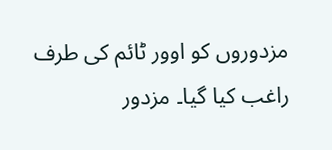مزدوروں کو اوور ٹائم کی طرف راغب کیا گیا۔ مزدور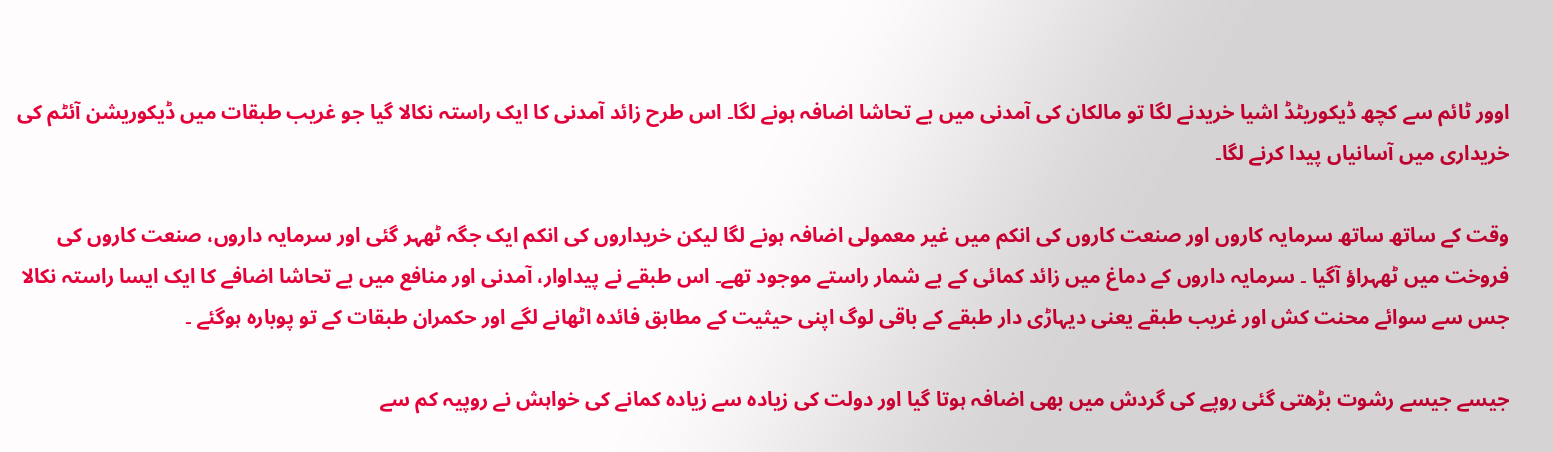اوور ٹائم سے کچھ ڈیکوریٹڈ اشیا خریدنے لگا تو مالکان کی آمدنی میں بے تحاشا اضافہ ہونے لگا۔ اس طرح زائد آمدنی کا ایک راستہ نکالا گیا جو غریب طبقات میں ڈیکوریشن آئٹم کی خریداری میں آسانیاں پیدا کرنے لگا۔

وقت کے ساتھ ساتھ سرمایہ کاروں اور صنعت کاروں کی انکم میں غیر معمولی اضافہ ہونے لگا لیکن خریداروں کی انکم ایک جگہ ٹھہر گئی اور سرمایہ داروں، صنعت کاروں کی فروخت میں ٹھہراؤ آگیا ۔ سرمایہ داروں کے دماغ میں زائد کمائی کے بے شمار راستے موجود تھے۔ اس طبقے نے پیداوار، آمدنی اور منافع میں بے تحاشا اضافے کا ایک ایسا راستہ نکالا جس سے سوائے محنت کش اور غریب طبقے یعنی دیہاڑی دار طبقے کے باقی لوگ اپنی حیثیت کے مطابق فائدہ اٹھانے لگے اور حکمران طبقات کے تو پوبارہ ہوگئے ۔

جیسے جیسے رشوت بڑھتی گئی روپے کی گردش میں بھی اضافہ ہوتا گیا اور دولت کی زیادہ سے زیادہ کمانے کی خواہش نے روپیہ کم سے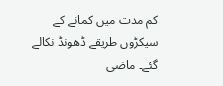کم مدت میں کمانے کے سیکڑوں طریقے ڈھونڈ نکالے گئے۔ ماضی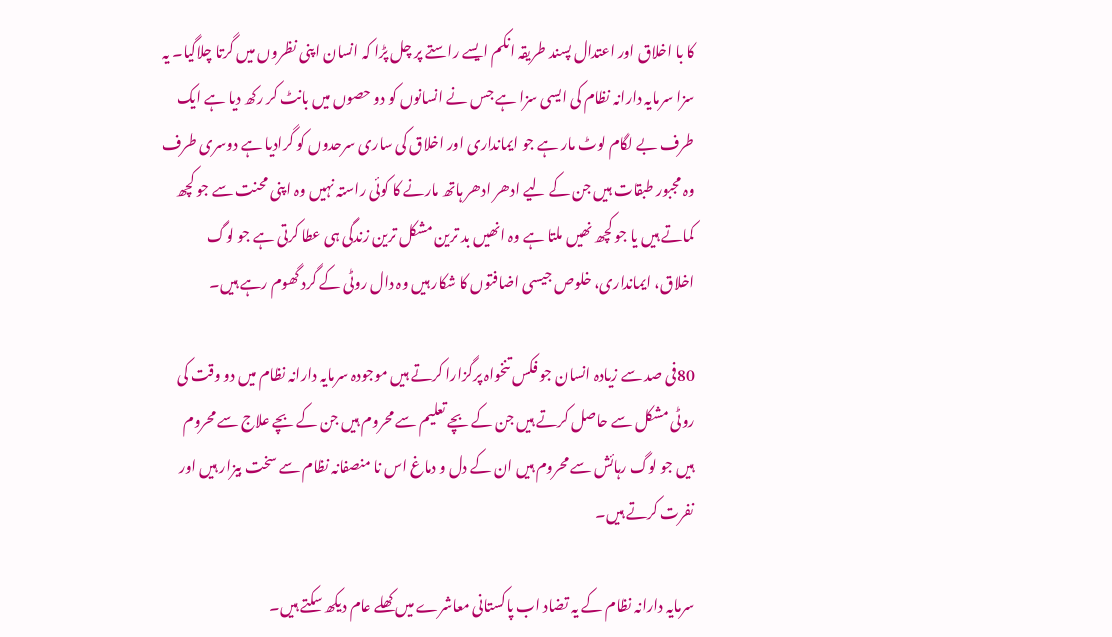کا با اخلاق اور اعتدال پسند طریقہ انکم ایسے راستے پر چل پڑا کہ انسان اپنی نظروں میں گرتا چلاگیا۔ یہ سزا سرمایہ دارانہ نظام کی ایسی سزا ہے جس نے انسانوں کو دو حصوں میں بانٹ کر رکھ دیا ہے ایک طرف بے لگام لوٹ مار ہے جو ایمانداری اور اخلاق کی ساری سرحدوں کو گرادیا ہے دوسری طرف وہ مجبور طبقات ہیں جن کے لیے ادھر ادھر ہاتھ مارنے کا کوئی راستہ نہیں وہ اپنی محنت سے جو کچھ کماتے ہیں یا جو کچھ نھیں ملتا ہے وہ انھیں بد ترین مشکل ترین زندگی ہی عطا کرتی ہے جو لوگ اخلاق، ایمانداری، خلوص جیسی اضافتوں کا شکار ہیں وہ دال روٹی کے گرد گھوم رہے ہیں۔

80فی صد سے زیادہ انسان جو فکس تنخواہ پرگزارا کرتے ہیں موجودہ سرمایہ دارانہ نظام میں دو وقت کی روٹی مشکل سے حاصل کرتے ہیں جن کے بچے تعلیم سے محروم ہیں جن کے بچے علاج سے محروم ہیں جو لوگ رہائش سے محروم ہیں ان کے دل و دماغ اس نا منصفانہ نظام سے سخت بیزار ہیں اور نفرت کرتے ہیں۔

سرمایہ دارانہ نظام کے یہ تضاد اب پاکستانی معاشرے میں کھلے عام دیکھ سکتے ہیں۔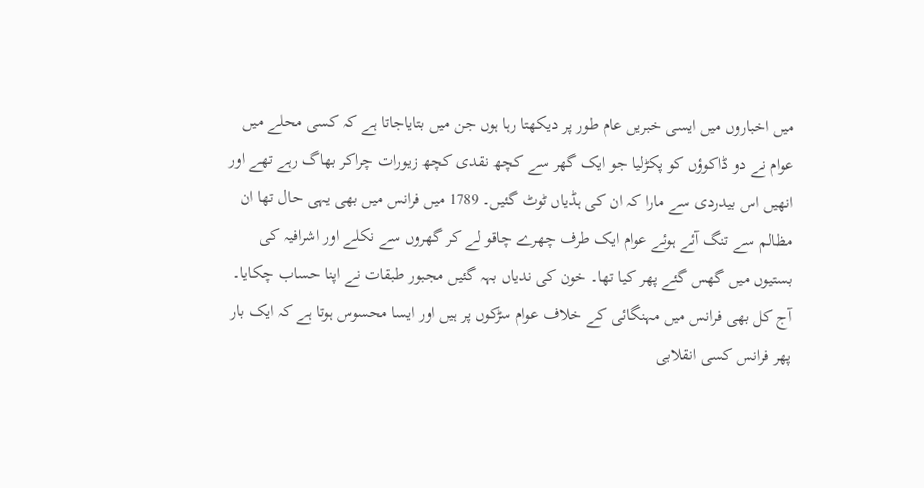میں اخباروں میں ایسی خبریں عام طور پر دیکھتا رہا ہوں جن میں بتایاجاتا ہے کہ کسی محلے میں عوام نے دو ڈاکوؤں کو پکڑلیا جو ایک گھر سے کچھ نقدی کچھ زیورات چراکر بھاگ رہے تھے اور انھیں اس بیدردی سے مارا کہ ان کی ہڈیاں ٹوٹ گئیں۔ 1789 میں فرانس میں بھی یہی حال تھا ان مظالم سے تنگ آئے ہوئے عوام ایک طرف چھرے چاقو لے کر گھروں سے نکلے اور اشرافیہ کی بستیوں میں گھس گئے پھر کیا تھا۔ خون کی ندیاں بہہ گئیں مجبور طبقات نے اپنا حساب چکایا۔ آج کل بھی فرانس میں مہنگائی کے خلاف عوام سڑکوں پر ہیں اور ایسا محسوس ہوتا ہے کہ ایک بار پھر فرانس کسی انقلابی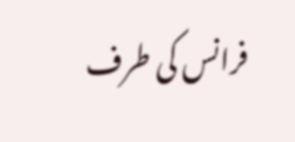فرانس کی طرف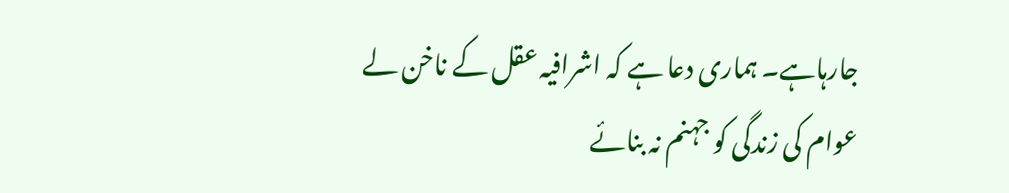جارہاہے۔ ہماری دعا ہے کہ اشرافیہ عقل کے ناخن لے عوام کی زندگی کو جہنم نہ بنائے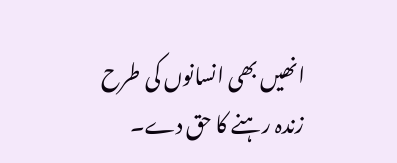انھیں بھی انسانوں کی طرح زندہ رہنے کا حق دے۔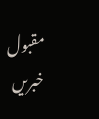مقبول خبریں